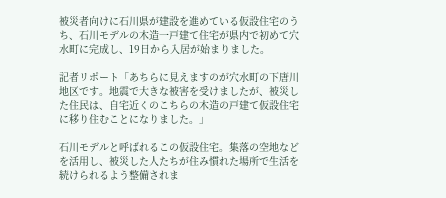被災者向けに石川県が建設を進めている仮設住宅のうち、石川モデルの木造一戸建て住宅が県内で初めて穴水町に完成し、19日から入居が始まりました。

記者リポート「あちらに見えますのが穴水町の下唐川地区です。地震で大きな被害を受けましたが、被災した住民は、自宅近くのこちらの木造の戸建て仮設住宅に移り住むことになりました。」

石川モデルと呼ばれるこの仮設住宅。集落の空地などを活用し、被災した人たちが住み慣れた場所で生活を続けられるよう整備されま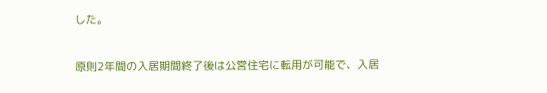した。

原則2年間の入居期間終了後は公営住宅に転用が可能で、入居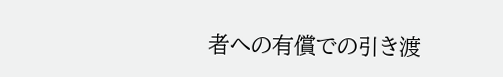者への有償での引き渡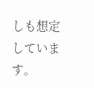しも想定しています。